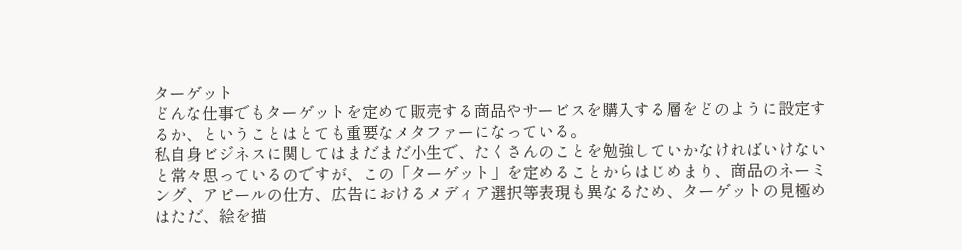ターゲット
どんな仕事でもターゲットを定めて販売する商品やサービスを購入する層をどのように設定するか、ということはとても重要なメタファーになっている。
私自身ビジネスに関してはまだまだ小生で、たくさんのことを勉強していかなければいけないと常々思っているのですが、この「ターゲット」を定めることからはじめまり、商品のネーミング、アピールの仕方、広告におけるメディア選択等表現も異なるため、ターゲットの見極めはただ、絵を描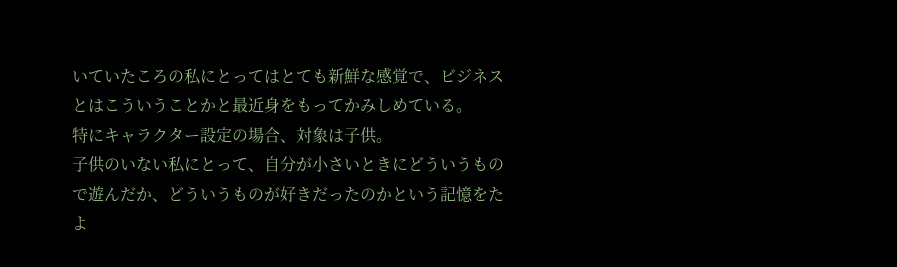いていたころの私にとってはとても新鮮な感覚で、ビジネスとはこういうことかと最近身をもってかみしめている。
特にキャラクター設定の場合、対象は子供。
子供のいない私にとって、自分が小さいときにどういうもので遊んだか、どういうものが好きだったのかという記憶をたよ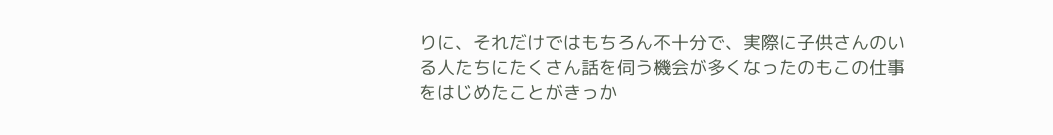りに、それだけではもちろん不十分で、実際に子供さんのいる人たちにたくさん話を伺う機会が多くなったのもこの仕事をはじめたことがきっか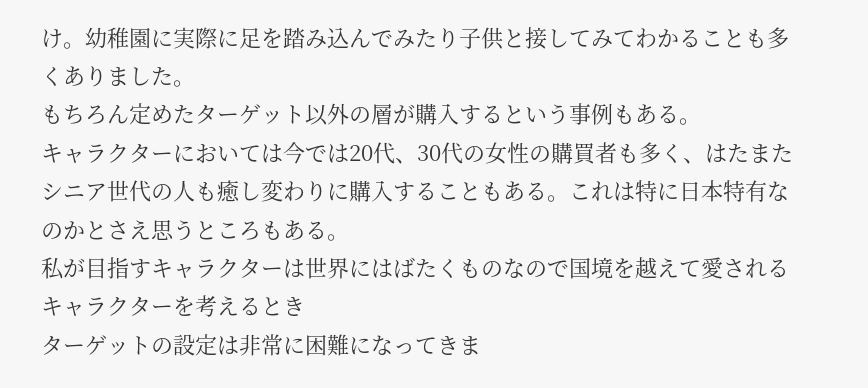け。幼稚園に実際に足を踏み込んでみたり子供と接してみてわかることも多くありました。
もちろん定めたターゲット以外の層が購入するという事例もある。
キャラクターにおいては今では20代、30代の女性の購買者も多く、はたまたシニア世代の人も癒し変わりに購入することもある。これは特に日本特有なのかとさえ思うところもある。
私が目指すキャラクターは世界にはばたくものなので国境を越えて愛されるキャラクターを考えるとき
ターゲットの設定は非常に困難になってきま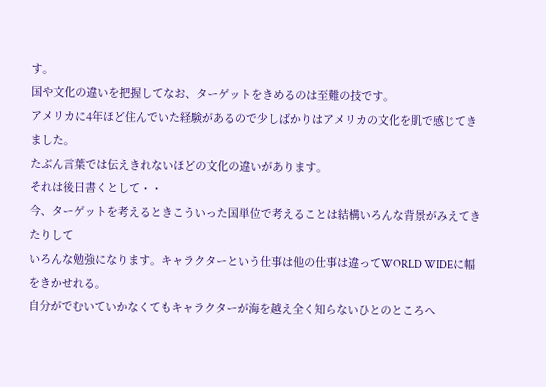す。
国や文化の違いを把握してなお、ターゲットをきめるのは至難の技です。
アメリカに4年ほど住んでいた経験があるので少しばかりはアメリカの文化を肌で感じてきました。
たぶん言葉では伝えきれないほどの文化の違いがあります。
それは後日書くとして・・
今、ターゲットを考えるときこういった国単位で考えることは結構いろんな背景がみえてきたりして
いろんな勉強になります。キャラクターという仕事は他の仕事は違ってWORLD WIDEに幅をきかせれる。
自分がでむいていかなくてもキャラクターが海を越え全く知らないひとのところへ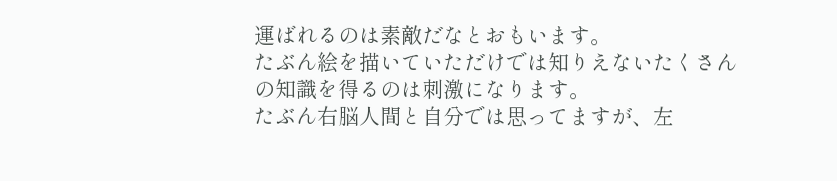運ばれるのは素敵だなとおもいます。
たぶん絵を描いていただけでは知りえないたくさんの知識を得るのは刺激になります。
たぶん右脳人間と自分では思ってますが、左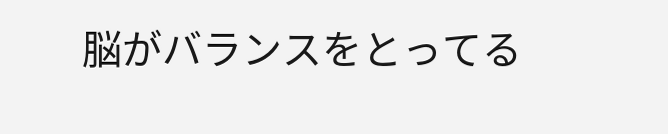脳がバランスをとってる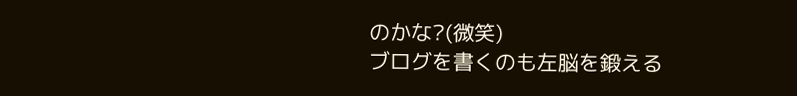のかな?(微笑)
ブログを書くのも左脳を鍛える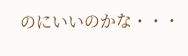のにいいのかな・・・